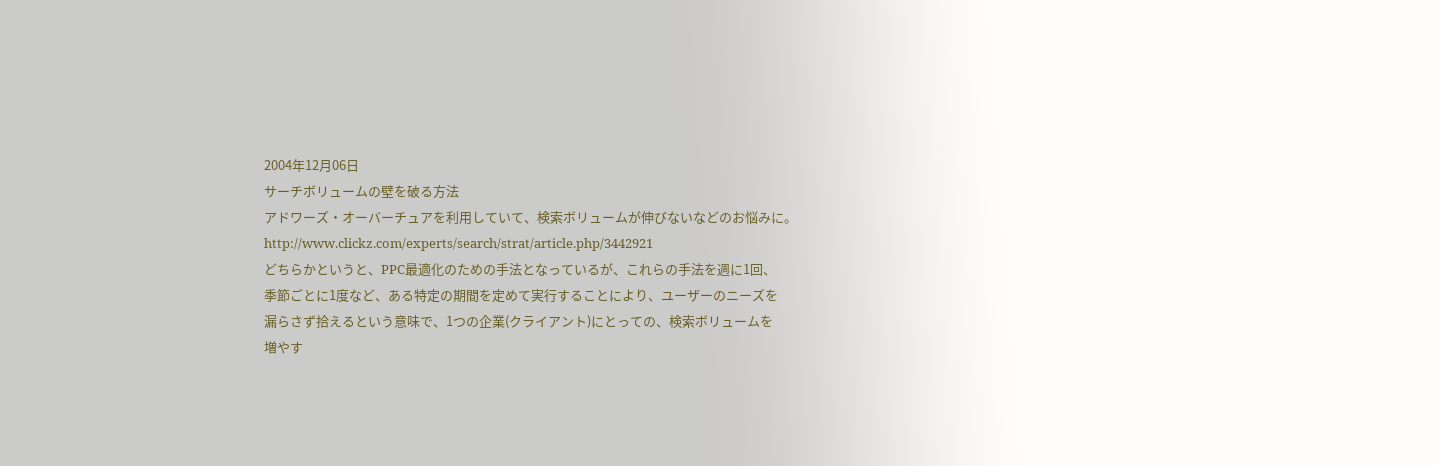2004年12月06日
サーチボリュームの壁を破る方法
アドワーズ・オーバーチュアを利用していて、検索ボリュームが伸びないなどのお悩みに。
http://www.clickz.com/experts/search/strat/article.php/3442921
どちらかというと、PPC最適化のための手法となっているが、これらの手法を週に1回、
季節ごとに1度など、ある特定の期間を定めて実行することにより、ユーザーのニーズを
漏らさず拾えるという意味で、1つの企業(クライアント)にとっての、検索ボリュームを
増やす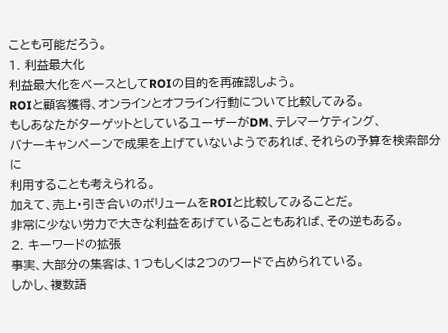ことも可能だろう。
1. 利益最大化
利益最大化をベースとしてROIの目的を再確認しよう。
ROIと顧客獲得、オンラインとオフライン行動について比較してみる。
もしあなたがターゲットとしているユーザーがDM、テレマーケティング、
バナーキャンペーンで成果を上げていないようであれば、それらの予算を検索部分に
利用することも考えられる。
加えて、売上・引き合いのボリュームをROIと比較してみることだ。
非常に少ない労力で大きな利益をあげていることもあれば、その逆もある。
2. キーワードの拡張
事実、大部分の集客は、1つもしくは2つのワードで占められている。
しかし、複数語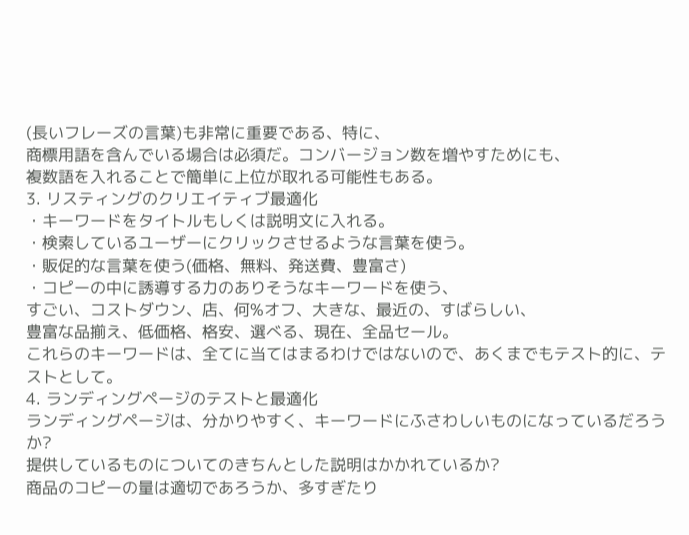(長いフレーズの言葉)も非常に重要である、特に、
商標用語を含んでいる場合は必須だ。コンバージョン数を増やすためにも、
複数語を入れることで簡単に上位が取れる可能性もある。
3. リスティングのクリエイティブ最適化
・キーワードをタイトルもしくは説明文に入れる。
・検索しているユーザーにクリックさせるような言葉を使う。
・販促的な言葉を使う(価格、無料、発送費、豊富さ)
・コピーの中に誘導する力のありそうなキーワードを使う、
すごい、コストダウン、店、何%オフ、大きな、最近の、すばらしい、
豊富な品揃え、低価格、格安、選べる、現在、全品セール。
これらのキーワードは、全てに当てはまるわけではないので、あくまでもテスト的に、テストとして。
4. ランディングページのテストと最適化
ランディングページは、分かりやすく、キーワードにふさわしいものになっているだろうか?
提供しているものについてのきちんとした説明はかかれているか?
商品のコピーの量は適切であろうか、多すぎたり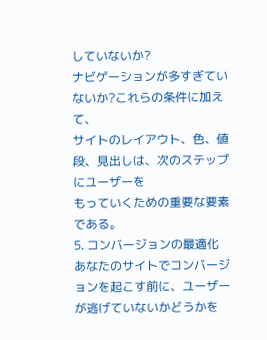していないか?
ナビゲーションが多すぎていないか?これらの条件に加えて、
サイトのレイアウト、色、値段、見出しは、次のステップにユーザーを
もっていくための重要な要素である。
5. コンバージョンの最適化
あなたのサイトでコンバージョンを起こす前に、ユーザーが逃げていないかどうかを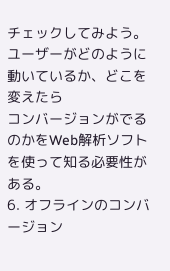チェックしてみよう。ユーザーがどのように動いているか、どこを変えたら
コンバージョンがでるのかをWeb解析ソフトを使って知る必要性がある。
6. オフラインのコンバージョン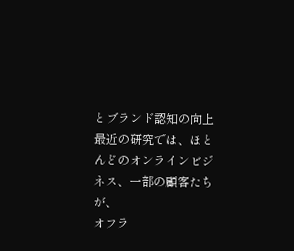とブランド認知の向上
最近の研究では、ほとんどのオンラインビジネス、一部の顧客たちが、
オフラ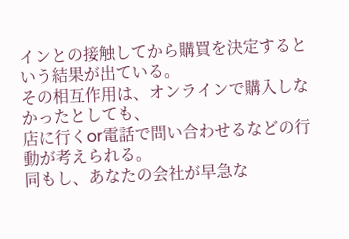インとの接触してから購買を決定するという結果が出ている。
その相互作用は、オンラインで購入しなかったとしても、
店に行くor電話で問い合わせるなどの行動が考えられる。
同もし、あなたの会社が早急な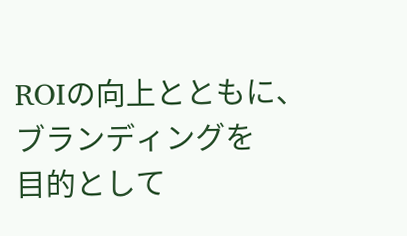ROIの向上とともに、ブランディングを
目的として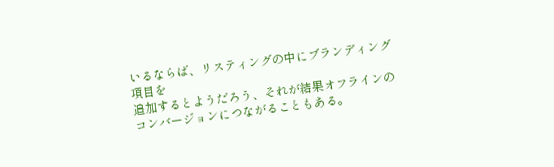いるならば、リスティングの中にブランディング項目を
追加するとようだろう、それが結果オフラインのコンバージョンにつながることもある。